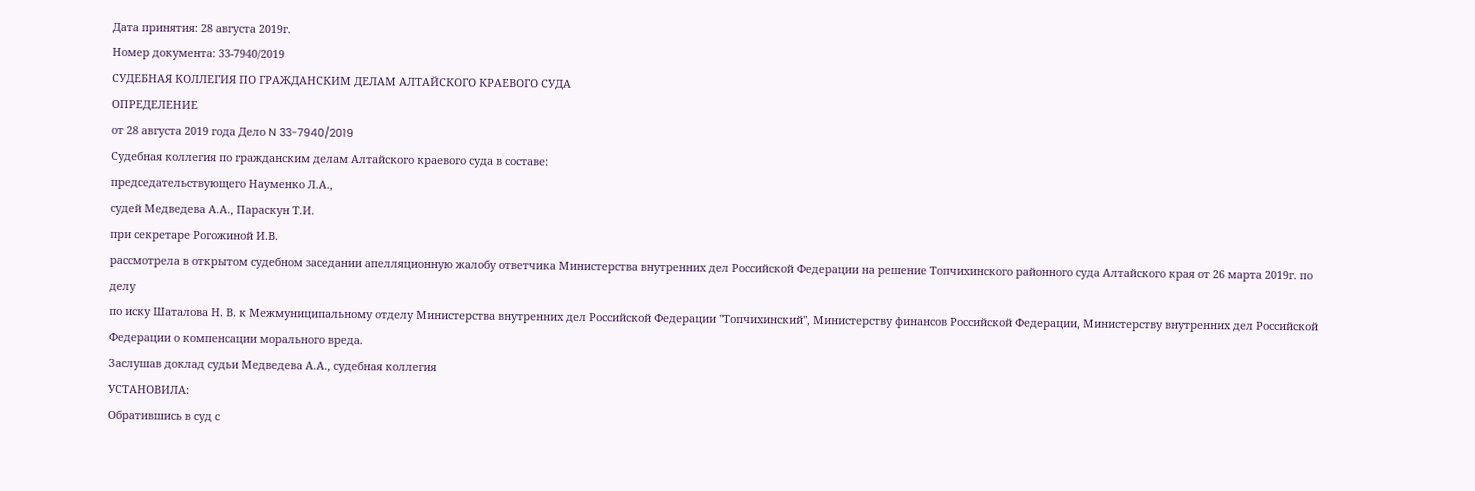Дата принятия: 28 августа 2019г.
Номер документа: 33-7940/2019
СУДЕБНАЯ КОЛЛЕГИЯ ПО ГРАЖДАНСКИМ ДЕЛАМ АЛТАЙСКОГО КРАЕВОГО СУДА
ОПРЕДЕЛЕНИЕ
от 28 августа 2019 года Дело N 33-7940/2019
Судебная коллегия по гражданским делам Алтайского краевого суда в составе:
председательствующего Науменко Л.А.,
судей Медведева А.А., Параскун Т.И.
при секретаре Рогожиной И.В.
рассмотрела в открытом судебном заседании апелляционную жалобу ответчика Министерства внутренних дел Российской Федерации на решение Топчихинского районного суда Алтайского края от 26 марта 2019г. по делу
по иску Шаталова Н. В. к Межмуниципальному отделу Министерства внутренних дел Российской Федерации "Топчихинский", Министерству финансов Российской Федерации, Министерству внутренних дел Российской Федерации о компенсации морального вреда.
Заслушав доклад судьи Медведева А.А., судебная коллегия
УСТАНОВИЛА:
Обратившись в суд с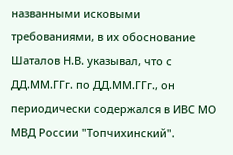названными исковыми требованиями, в их обоснование Шаталов Н.В. указывал, что с ДД.ММ.ГГг. по ДД.ММ.ГГг., он периодически содержался в ИВС МО МВД России "Топчихинский".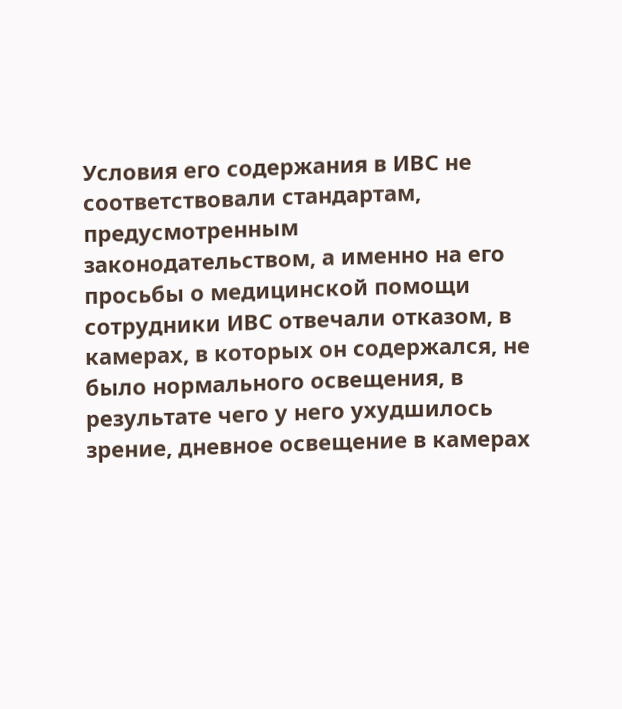Условия его содержания в ИВС не соответствовали стандартам, предусмотренным законодательством, а именно на его просьбы о медицинской помощи сотрудники ИВС отвечали отказом, в камерах, в которых он содержался, не было нормального освещения, в результате чего у него ухудшилось зрение, дневное освещение в камерах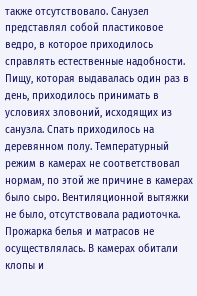также отсутствовало. Санузел представлял собой пластиковое ведро, в которое приходилось справлять естественные надобности. Пищу, которая выдавалась один раз в день, приходилось принимать в условиях зловоний, исходящих из санузла. Спать приходилось на деревянном полу. Температурный режим в камерах не соответствовал нормам, по этой же причине в камерах было сыро. Вентиляционной вытяжки не было, отсутствовала радиоточка. Прожарка белья и матрасов не осуществлялась. В камерах обитали клопы и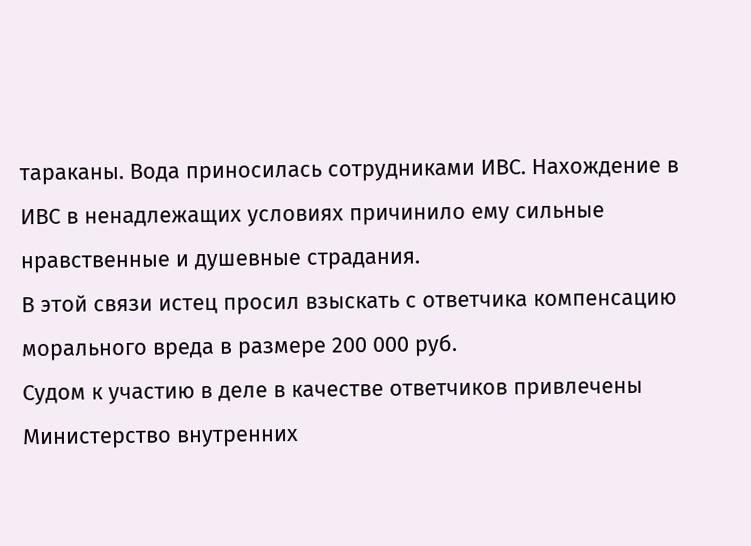тараканы. Вода приносилась сотрудниками ИВС. Нахождение в ИВС в ненадлежащих условиях причинило ему сильные нравственные и душевные страдания.
В этой связи истец просил взыскать с ответчика компенсацию морального вреда в размере 200 000 руб.
Судом к участию в деле в качестве ответчиков привлечены Министерство внутренних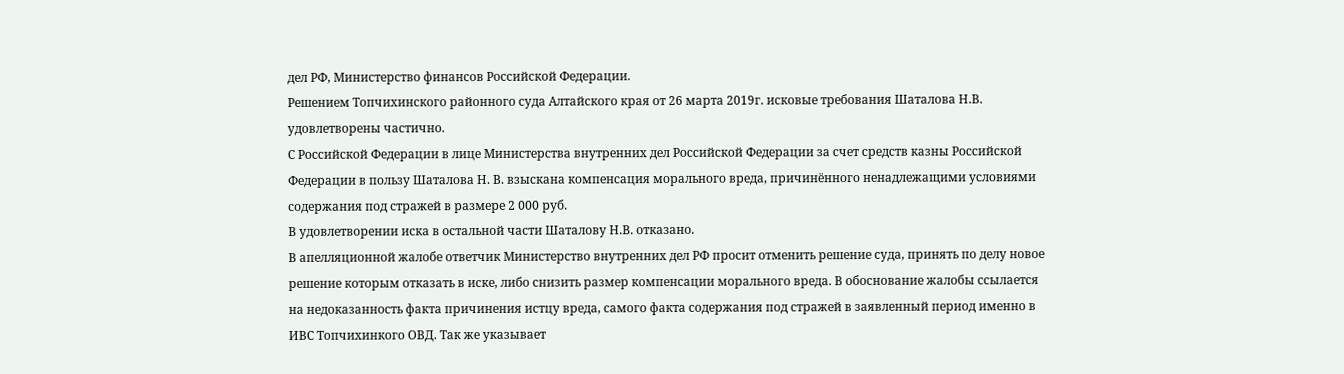дел РФ, Министерство финансов Российской Федерации.
Решением Топчихинского районного суда Алтайского края от 26 марта 2019г. исковые требования Шаталова Н.В. удовлетворены частично.
С Российской Федерации в лице Министерства внутренних дел Российской Федерации за счет средств казны Российской Федерации в пользу Шаталова Н. В. взыскана компенсация морального вреда, причинённого ненадлежащими условиями содержания под стражей в размере 2 000 руб.
В удовлетворении иска в остальной части Шаталову Н.В. отказано.
В апелляционной жалобе ответчик Министерство внутренних дел РФ просит отменить решение суда, принять по делу новое решение которым отказать в иске, либо снизить размер компенсации морального вреда. В обоснование жалобы ссылается на недоказанность факта причинения истцу вреда, самого факта содержания под стражей в заявленный период именно в ИВС Топчихинкого ОВД. Так же указывает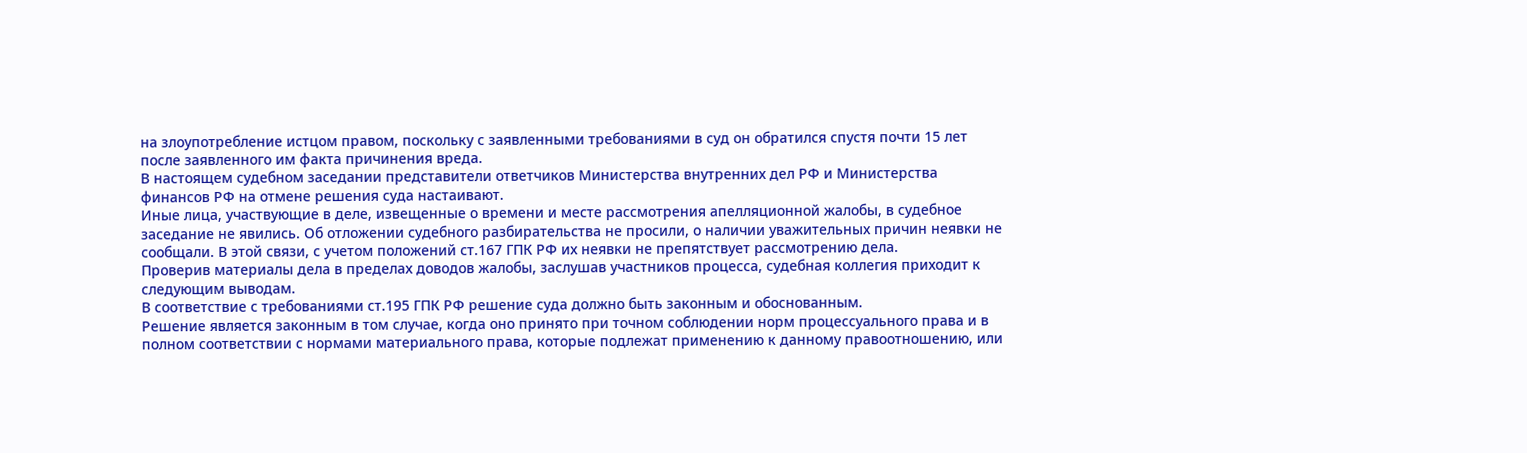на злоупотребление истцом правом, поскольку с заявленными требованиями в суд он обратился спустя почти 15 лет после заявленного им факта причинения вреда.
В настоящем судебном заседании представители ответчиков Министерства внутренних дел РФ и Министерства финансов РФ на отмене решения суда настаивают.
Иные лица, участвующие в деле, извещенные о времени и месте рассмотрения апелляционной жалобы, в судебное заседание не явились. Об отложении судебного разбирательства не просили, о наличии уважительных причин неявки не сообщали. В этой связи, с учетом положений ст.167 ГПК РФ их неявки не препятствует рассмотрению дела.
Проверив материалы дела в пределах доводов жалобы, заслушав участников процесса, судебная коллегия приходит к следующим выводам.
В соответствие с требованиями ст.195 ГПК РФ решение суда должно быть законным и обоснованным.
Решение является законным в том случае, когда оно принято при точном соблюдении норм процессуального права и в полном соответствии с нормами материального права, которые подлежат применению к данному правоотношению, или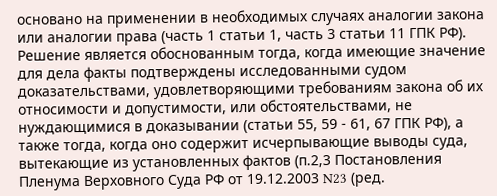основано на применении в необходимых случаях аналогии закона или аналогии права (часть 1 статьи 1, часть 3 статьи 11 ГПК РФ). Решение является обоснованным тогда, когда имеющие значение для дела факты подтверждены исследованными судом доказательствами, удовлетворяющими требованиям закона об их относимости и допустимости, или обстоятельствами, не нуждающимися в доказывании (статьи 55, 59 - 61, 67 ГПК РФ), а также тогда, когда оно содержит исчерпывающие выводы суда, вытекающие из установленных фактов (п.2,3 Постановления Пленума Верховного Суда РФ от 19.12.2003 N23 (ред.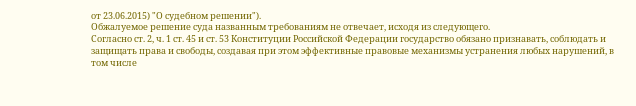от 23.06.2015) "О судебном решении").
Обжалуемое решение суда названным требованиям не отвечает, исходя из следующего.
Согласно ст. 2, ч. 1 ст. 45 и ст. 53 Конституции Российской Федерации государство обязано признавать, соблюдать и защищать права и свободы, создавая при этом эффективные правовые механизмы устранения любых нарушений, в том числе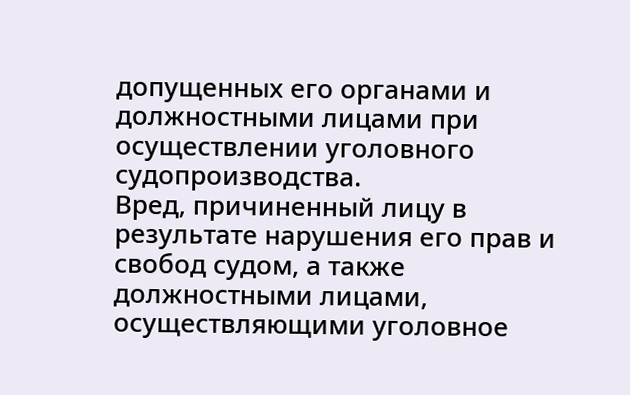допущенных его органами и должностными лицами при осуществлении уголовного судопроизводства.
Вред, причиненный лицу в результате нарушения его прав и свобод судом, а также должностными лицами, осуществляющими уголовное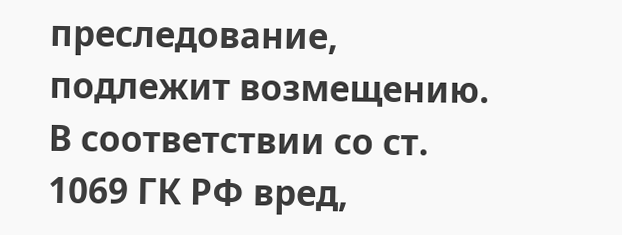преследование, подлежит возмещению.
В соответствии со ст. 1069 ГК РФ вред,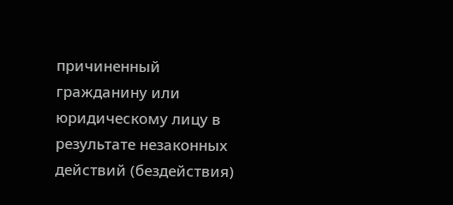причиненный гражданину или юридическому лицу в результате незаконных действий (бездействия)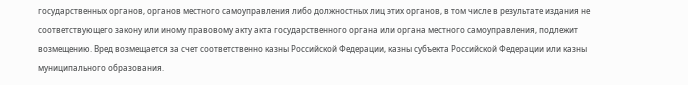государственных органов, органов местного самоуправления либо должностных лиц этих органов, в том числе в результате издания не соответствующего закону или иному правовому акту акта государственного органа или органа местного самоуправления, подлежит возмещению. Вред возмещается за счет соответственно казны Российской Федерации, казны субъекта Российской Федерации или казны муниципального образования.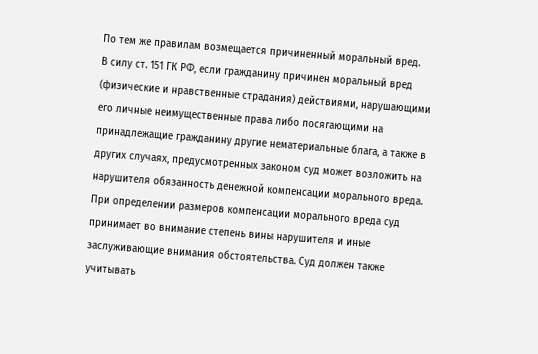По тем же правилам возмещается причиненный моральный вред.
В силу ст. 151 ГК РФ, если гражданину причинен моральный вред (физические и нравственные страдания) действиями, нарушающими его личные неимущественные права либо посягающими на принадлежащие гражданину другие нематериальные блага, а также в других случаях, предусмотренных законом суд может возложить на нарушителя обязанность денежной компенсации морального вреда. При определении размеров компенсации морального вреда суд принимает во внимание степень вины нарушителя и иные заслуживающие внимания обстоятельства. Суд должен также учитывать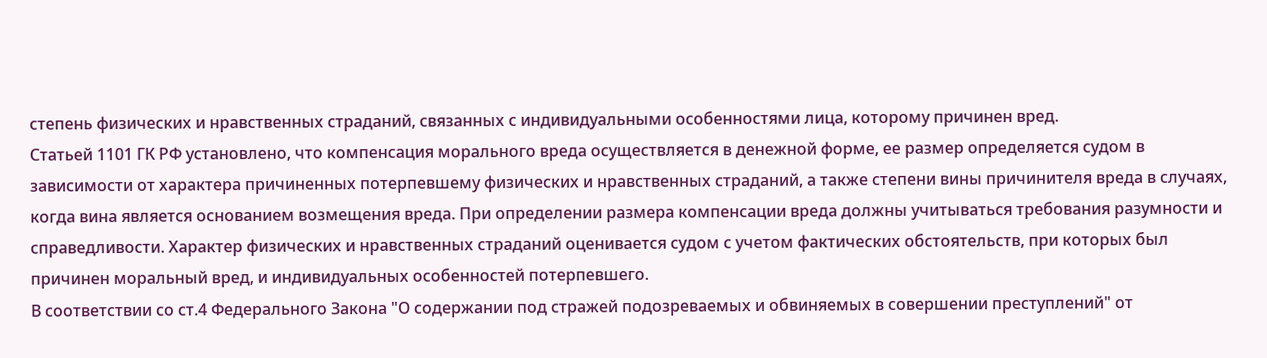степень физических и нравственных страданий, связанных с индивидуальными особенностями лица, которому причинен вред.
Статьей 1101 ГК РФ установлено, что компенсация морального вреда осуществляется в денежной форме, ее размер определяется судом в зависимости от характера причиненных потерпевшему физических и нравственных страданий, а также степени вины причинителя вреда в случаях, когда вина является основанием возмещения вреда. При определении размера компенсации вреда должны учитываться требования разумности и справедливости. Характер физических и нравственных страданий оценивается судом с учетом фактических обстоятельств, при которых был причинен моральный вред, и индивидуальных особенностей потерпевшего.
В соответствии со ст.4 Федерального Закона "О содержании под стражей подозреваемых и обвиняемых в совершении преступлений" от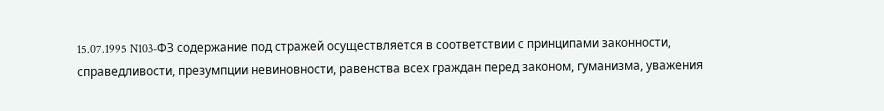15.07.1995 N103-ФЗ содержание под стражей осуществляется в соответствии с принципами законности, справедливости, презумпции невиновности, равенства всех граждан перед законом, гуманизма, уважения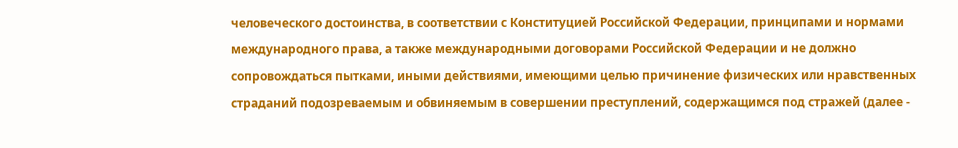человеческого достоинства, в соответствии с Конституцией Российской Федерации, принципами и нормами международного права, а также международными договорами Российской Федерации и не должно сопровождаться пытками, иными действиями, имеющими целью причинение физических или нравственных страданий подозреваемым и обвиняемым в совершении преступлений, содержащимся под стражей (далее -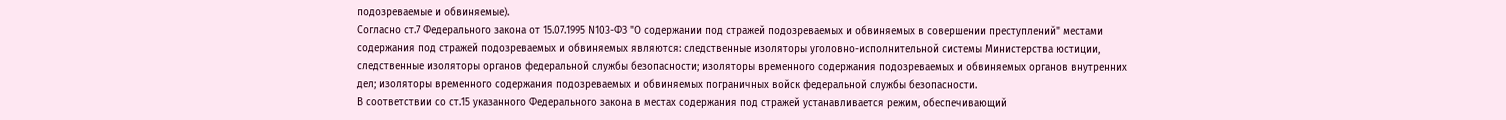подозреваемые и обвиняемые).
Согласно ст.7 Федерального закона от 15.07.1995 N103-ФЗ "О содержании под стражей подозреваемых и обвиняемых в совершении преступлений" местами содержания под стражей подозреваемых и обвиняемых являются: следственные изоляторы уголовно-исполнительной системы Министерства юстиции, следственные изоляторы органов федеральной службы безопасности; изоляторы временного содержания подозреваемых и обвиняемых органов внутренних дел; изоляторы временного содержания подозреваемых и обвиняемых пограничных войск федеральной службы безопасности.
В соответствии со ст.15 указанного Федерального закона в местах содержания под стражей устанавливается режим, обеспечивающий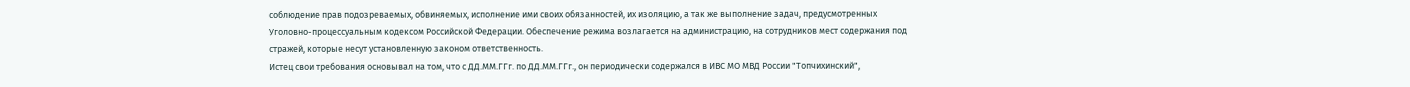соблюдение прав подозреваемых, обвиняемых, исполнение ими своих обязанностей, их изоляцию, а так же выполнение задач, предусмотренных Уголовно-процессуальным кодексом Российской Федерации. Обеспечение режима возлагается на администрацию, на сотрудников мест содержания под стражей, которые несут установленную законом ответственность.
Истец свои требования основывал на том, что с ДД.ММ.ГГг. по ДД.ММ.ГГг., он периодически содержался в ИВС МО МВД России "Топчихинский",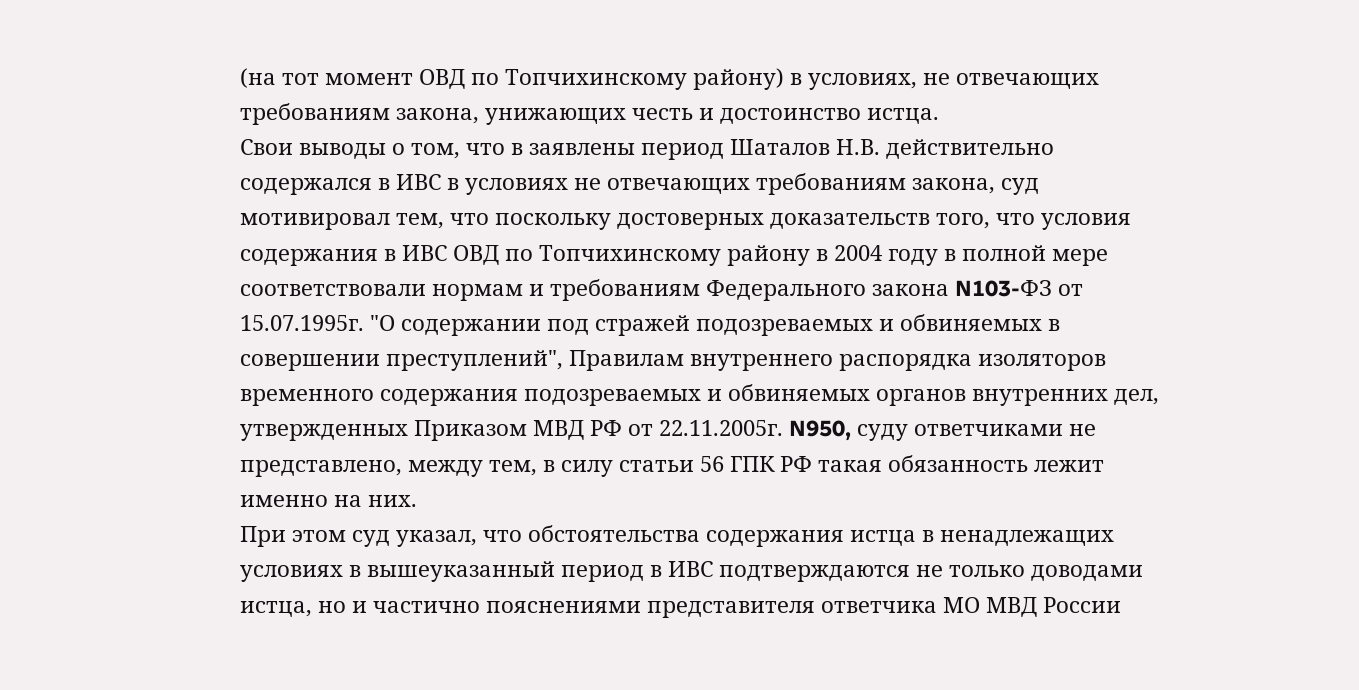(на тот момент ОВД по Топчихинскому району) в условиях, не отвечающих требованиям закона, унижающих честь и достоинство истца.
Свои выводы о том, что в заявлены период Шаталов Н.В. действительно содержался в ИВС в условиях не отвечающих требованиям закона, суд мотивировал тем, что поскольку достоверных доказательств того, что условия содержания в ИВС ОВД по Топчихинскому району в 2004 году в полной мере соответствовали нормам и требованиям Федерального закона N103-ФЗ от 15.07.1995г. "О содержании под стражей подозреваемых и обвиняемых в совершении преступлений", Правилам внутреннего распорядка изоляторов временного содержания подозреваемых и обвиняемых органов внутренних дел, утвержденных Приказом МВД РФ от 22.11.2005г. N950, суду ответчиками не представлено, между тем, в силу статьи 56 ГПК РФ такая обязанность лежит именно на них.
При этом суд указал, что обстоятельства содержания истца в ненадлежащих условиях в вышеуказанный период в ИВС подтверждаются не только доводами истца, но и частично пояснениями представителя ответчика МО МВД России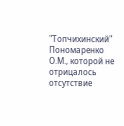"Топчихинский" Пономаренко О.М., которой не отрицалось отсутствие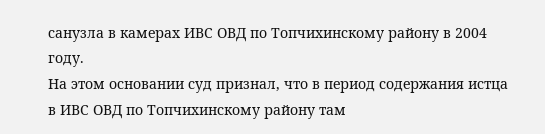санузла в камерах ИВС ОВД по Топчихинскому району в 2004 году.
На этом основании суд признал, что в период содержания истца в ИВС ОВД по Топчихинскому району там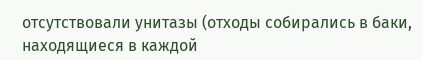отсутствовали унитазы (отходы собирались в баки, находящиеся в каждой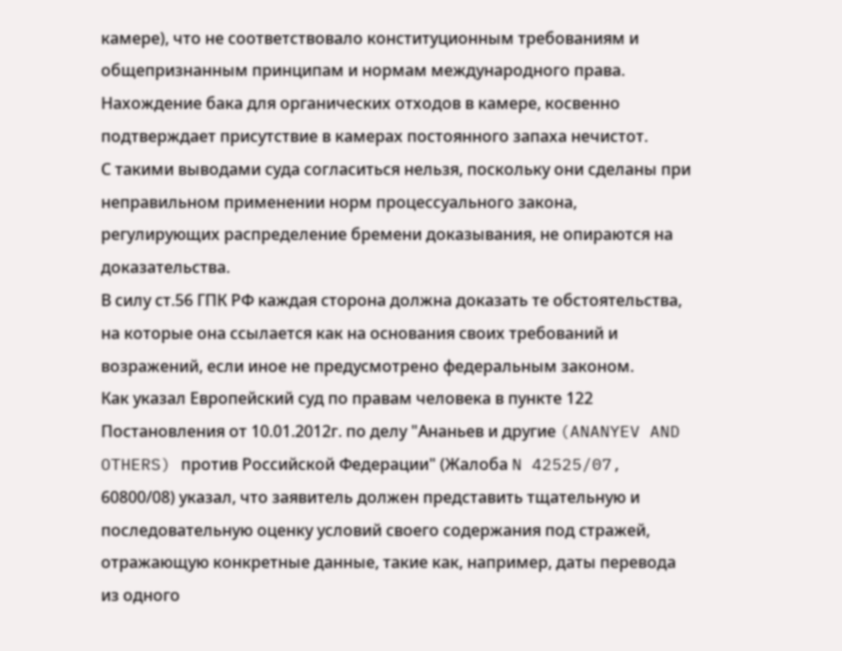камере), что не соответствовало конституционным требованиям и общепризнанным принципам и нормам международного права. Нахождение бака для органических отходов в камере, косвенно подтверждает присутствие в камерах постоянного запаха нечистот.
С такими выводами суда согласиться нельзя, поскольку они сделаны при неправильном применении норм процессуального закона, регулирующих распределение бремени доказывания, не опираются на доказательства.
В силу ст.56 ГПК РФ каждая сторона должна доказать те обстоятельства, на которые она ссылается как на основания своих требований и возражений, если иное не предусмотрено федеральным законом.
Как указал Европейский суд по правам человека в пункте 122 Постановления от 10.01.2012г. по делу "Ананьев и другие (ANANYEV AND OTHERS) против Российской Федерации" (Жалоба N 42525/07, 60800/08) указал, что заявитель должен представить тщательную и последовательную оценку условий своего содержания под стражей, отражающую конкретные данные, такие как, например, даты перевода из одного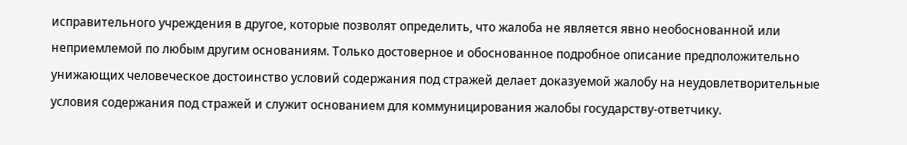исправительного учреждения в другое, которые позволят определить, что жалоба не является явно необоснованной или неприемлемой по любым другим основаниям. Только достоверное и обоснованное подробное описание предположительно унижающих человеческое достоинство условий содержания под стражей делает доказуемой жалобу на неудовлетворительные условия содержания под стражей и служит основанием для коммуницирования жалобы государству-ответчику.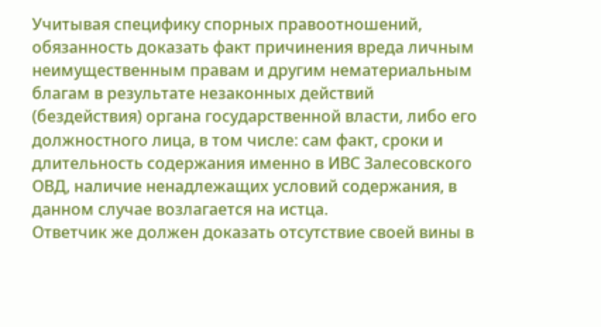Учитывая специфику спорных правоотношений, обязанность доказать факт причинения вреда личным неимущественным правам и другим нематериальным благам в результате незаконных действий (бездействия) органа государственной власти, либо его должностного лица, в том числе: сам факт, сроки и длительность содержания именно в ИВС Залесовского ОВД, наличие ненадлежащих условий содержания, в данном случае возлагается на истца.
Ответчик же должен доказать отсутствие своей вины в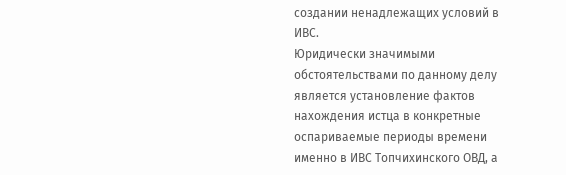создании ненадлежащих условий в ИВС.
Юридически значимыми обстоятельствами по данному делу является установление фактов нахождения истца в конкретные оспариваемые периоды времени именно в ИВС Топчихинского ОВД, а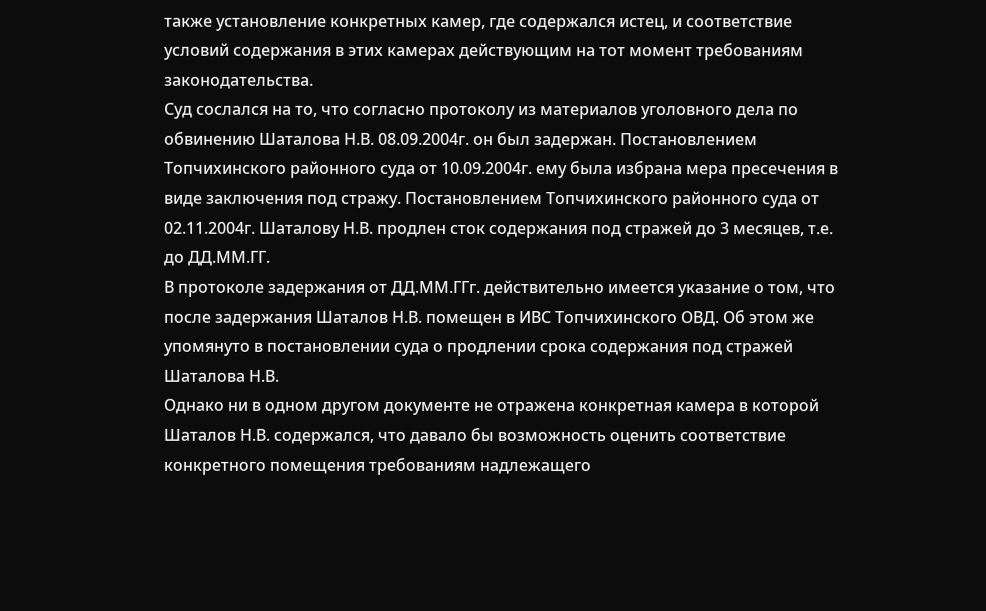также установление конкретных камер, где содержался истец, и соответствие условий содержания в этих камерах действующим на тот момент требованиям законодательства.
Суд сослался на то, что согласно протоколу из материалов уголовного дела по обвинению Шаталова Н.В. 08.09.2004г. он был задержан. Постановлением Топчихинского районного суда от 10.09.2004г. ему была избрана мера пресечения в виде заключения под стражу. Постановлением Топчихинского районного суда от 02.11.2004г. Шаталову Н.В. продлен сток содержания под стражей до 3 месяцев, т.е. до ДД.ММ.ГГ.
В протоколе задержания от ДД.ММ.ГГг. действительно имеется указание о том, что после задержания Шаталов Н.В. помещен в ИВС Топчихинского ОВД. Об этом же упомянуто в постановлении суда о продлении срока содержания под стражей Шаталова Н.В.
Однако ни в одном другом документе не отражена конкретная камера в которой Шаталов Н.В. содержался, что давало бы возможность оценить соответствие конкретного помещения требованиям надлежащего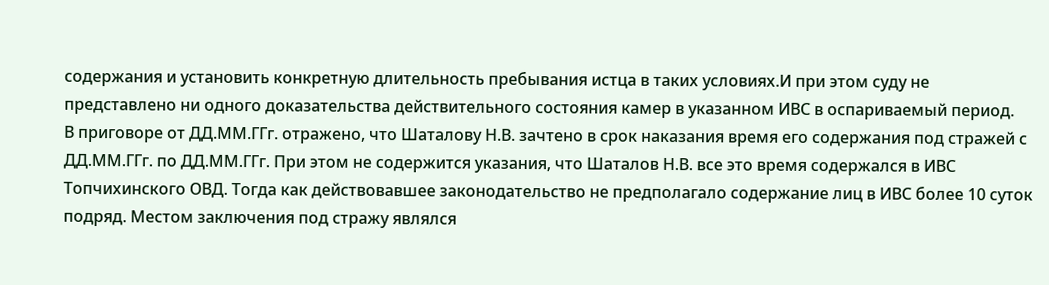содержания и установить конкретную длительность пребывания истца в таких условиях.И при этом суду не представлено ни одного доказательства действительного состояния камер в указанном ИВС в оспариваемый период.
В приговоре от ДД.ММ.ГГг. отражено, что Шаталову Н.В. зачтено в срок наказания время его содержания под стражей с ДД.ММ.ГГг. по ДД.ММ.ГГг. При этом не содержится указания, что Шаталов Н.В. все это время содержался в ИВС Топчихинского ОВД. Тогда как действовавшее законодательство не предполагало содержание лиц в ИВС более 10 суток подряд. Местом заключения под стражу являлся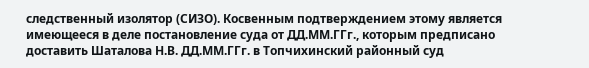следственный изолятор (СИЗО). Косвенным подтверждением этому является имеющееся в деле постановление суда от ДД.ММ.ГГг., которым предписано доставить Шаталова Н.В. ДД.ММ.ГГг. в Топчихинский районный суд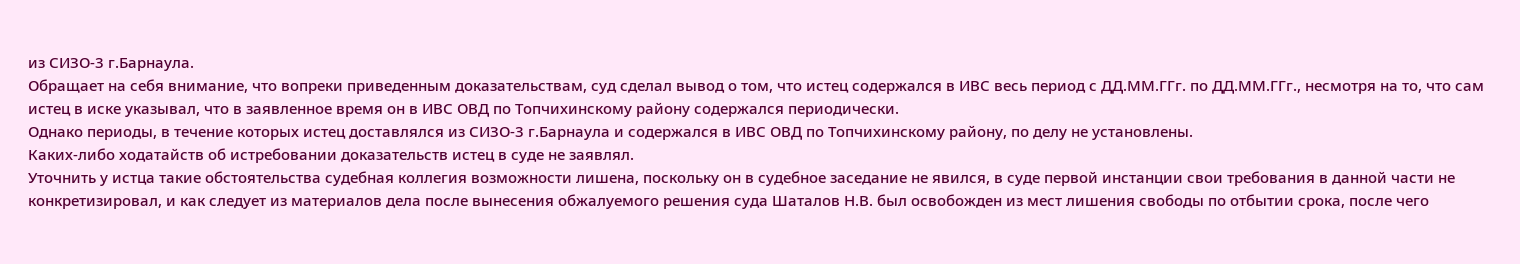из СИЗО-3 г.Барнаула.
Обращает на себя внимание, что вопреки приведенным доказательствам, суд сделал вывод о том, что истец содержался в ИВС весь период с ДД.ММ.ГГг. по ДД.ММ.ГГг., несмотря на то, что сам истец в иске указывал, что в заявленное время он в ИВС ОВД по Топчихинскому району содержался периодически.
Однако периоды, в течение которых истец доставлялся из СИЗО-3 г.Барнаула и содержался в ИВС ОВД по Топчихинскому району, по делу не установлены.
Каких-либо ходатайств об истребовании доказательств истец в суде не заявлял.
Уточнить у истца такие обстоятельства судебная коллегия возможности лишена, поскольку он в судебное заседание не явился, в суде первой инстанции свои требования в данной части не конкретизировал, и как следует из материалов дела после вынесения обжалуемого решения суда Шаталов Н.В. был освобожден из мест лишения свободы по отбытии срока, после чего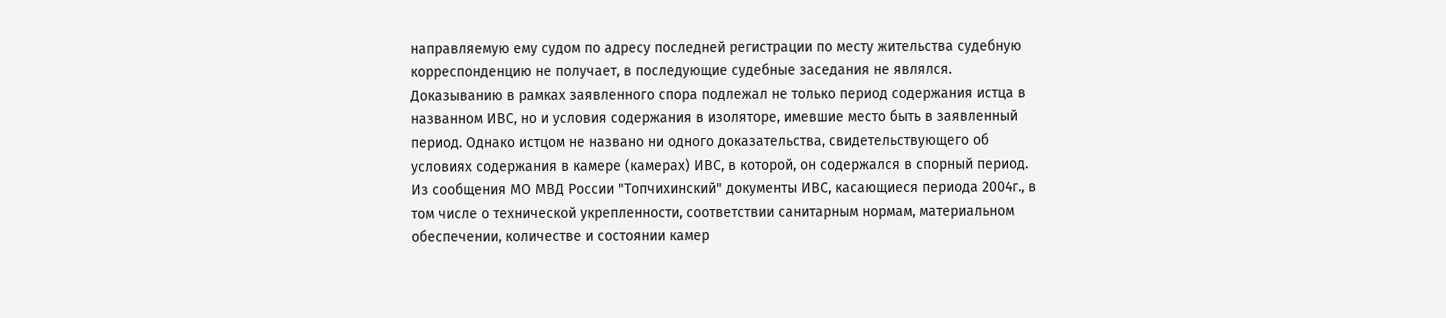направляемую ему судом по адресу последней регистрации по месту жительства судебную корреспонденцию не получает, в последующие судебные заседания не являлся.
Доказыванию в рамках заявленного спора подлежал не только период содержания истца в названном ИВС, но и условия содержания в изоляторе, имевшие место быть в заявленный период. Однако истцом не названо ни одного доказательства, свидетельствующего об условиях содержания в камере (камерах) ИВС, в которой, он содержался в спорный период.
Из сообщения МО МВД России "Топчихинский" документы ИВС, касающиеся периода 2004г., в том числе о технической укрепленности, соответствии санитарным нормам, материальном обеспечении, количестве и состоянии камер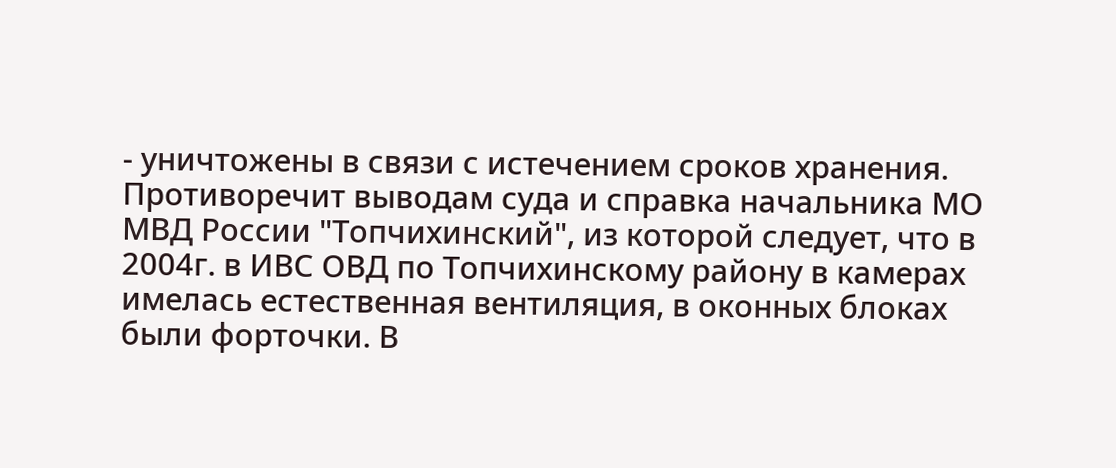- уничтожены в связи с истечением сроков хранения.
Противоречит выводам суда и справка начальника МО МВД России "Топчихинский", из которой следует, что в 2004г. в ИВС ОВД по Топчихинскому району в камерах имелась естественная вентиляция, в оконных блоках были форточки. В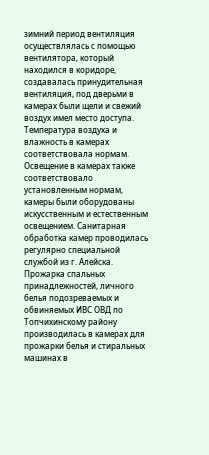зимний период вентиляция осуществлялась с помощью вентилятора, который находился в коридоре, создавалась принудительная вентиляция, под дверьми в камерах были щели и свежий воздух имел место доступа. Температура воздуха и влажность в камерах соответствовала нормам. Освещение в камерах также соответствовало установленным нормам, камеры были оборудованы искусственным и естественным освещением. Санитарная обработка камер проводилась регулярно специальной службой из г. Алейска. Прожарка спальных принадлежностей, личного белья подозреваемых и обвиняемых ИВС ОВД по Топчихинскому району производилась в камерах для прожарки белья и стиральных машинах в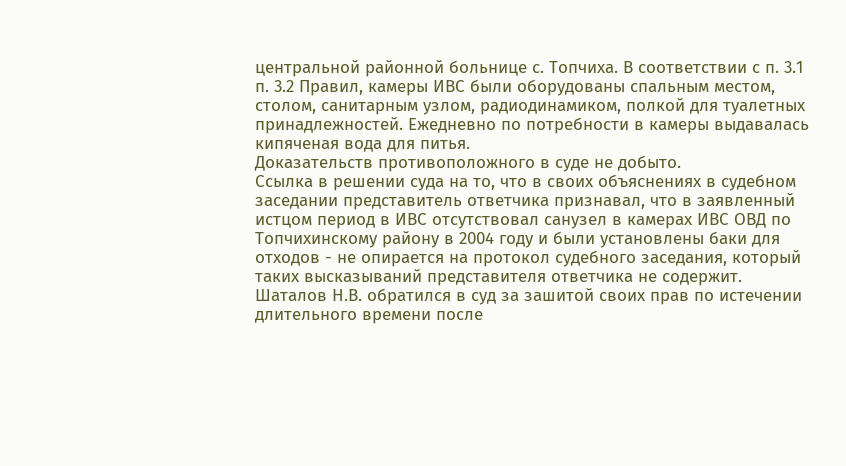центральной районной больнице с. Топчиха. В соответствии с п. 3.1 п. 3.2 Правил, камеры ИВС были оборудованы спальным местом, столом, санитарным узлом, радиодинамиком, полкой для туалетных принадлежностей. Ежедневно по потребности в камеры выдавалась кипяченая вода для питья.
Доказательств противоположного в суде не добыто.
Ссылка в решении суда на то, что в своих объяснениях в судебном заседании представитель ответчика признавал, что в заявленный истцом период в ИВС отсутствовал санузел в камерах ИВС ОВД по Топчихинскому району в 2004 году и были установлены баки для отходов - не опирается на протокол судебного заседания, который таких высказываний представителя ответчика не содержит.
Шаталов Н.В. обратился в суд за зашитой своих прав по истечении длительного времени после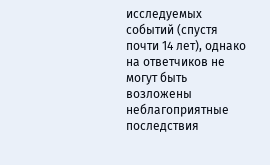исследуемых событий (спустя почти 14 лет), однако на ответчиков не могут быть возложены неблагоприятные последствия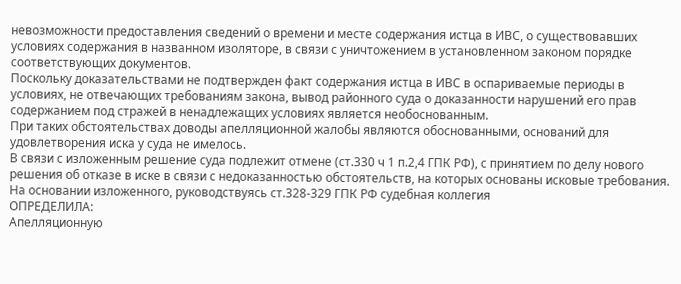невозможности предоставления сведений о времени и месте содержания истца в ИВС, о существовавших условиях содержания в названном изоляторе, в связи с уничтожением в установленном законом порядке соответствующих документов.
Поскольку доказательствами не подтвержден факт содержания истца в ИВС в оспариваемые периоды в условиях, не отвечающих требованиям закона, вывод районного суда о доказанности нарушений его прав содержанием под стражей в ненадлежащих условиях является необоснованным.
При таких обстоятельствах доводы апелляционной жалобы являются обоснованными, оснований для удовлетворения иска у суда не имелось.
В связи с изложенным решение суда подлежит отмене (ст.330 ч 1 п.2,4 ГПК РФ), с принятием по делу нового решения об отказе в иске в связи с недоказанностью обстоятельств, на которых основаны исковые требования.
На основании изложенного, руководствуясь ст.328-329 ГПК РФ судебная коллегия
ОПРЕДЕЛИЛА:
Апелляционную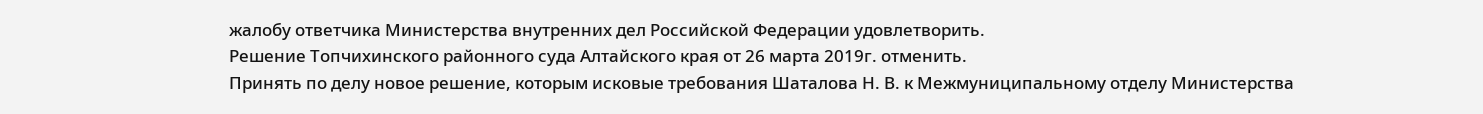жалобу ответчика Министерства внутренних дел Российской Федерации удовлетворить.
Решение Топчихинского районного суда Алтайского края от 26 марта 2019г. отменить.
Принять по делу новое решение, которым исковые требования Шаталова Н. В. к Межмуниципальному отделу Министерства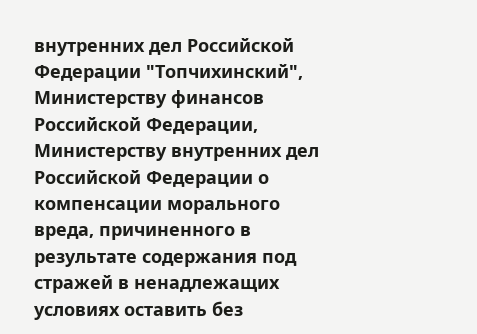внутренних дел Российской Федерации "Топчихинский", Министерству финансов Российской Федерации, Министерству внутренних дел Российской Федерации о компенсации морального вреда, причиненного в результате содержания под стражей в ненадлежащих условиях оставить без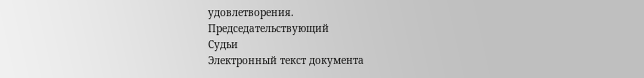удовлетворения.
Председательствующий
Судьи
Электронный текст документа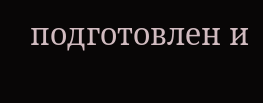подготовлен и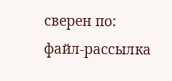сверен по:
файл-рассылка